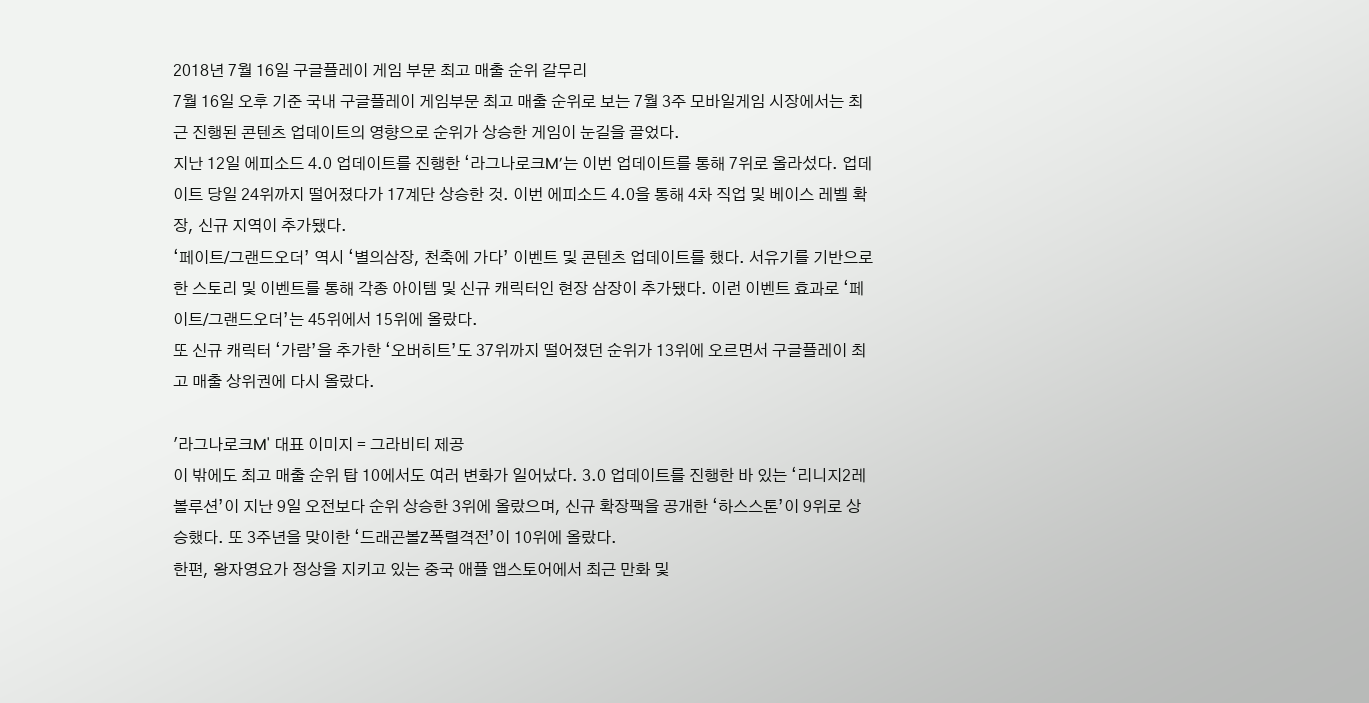2018년 7월 16일 구글플레이 게임 부문 최고 매출 순위 갈무리
7월 16일 오후 기준 국내 구글플레이 게임부문 최고 매출 순위로 보는 7월 3주 모바일게임 시장에서는 최근 진행된 콘텐츠 업데이트의 영향으로 순위가 상승한 게임이 눈길을 끌었다.
지난 12일 에피소드 4.0 업데이트를 진행한 ‘라그나로크M’는 이번 업데이트를 통해 7위로 올라섰다. 업데이트 당일 24위까지 떨어졌다가 17계단 상승한 것. 이번 에피소드 4.0을 통해 4차 직업 및 베이스 레벨 확장, 신규 지역이 추가됐다.
‘페이트/그랜드오더’ 역시 ‘별의삼장, 천축에 가다’ 이벤트 및 콘텐츠 업데이트를 했다. 서유기를 기반으로 한 스토리 및 이벤트를 통해 각종 아이템 및 신규 캐릭터인 현장 삼장이 추가됐다. 이런 이벤트 효과로 ‘페이트/그랜드오더’는 45위에서 15위에 올랐다.
또 신규 캐릭터 ‘가람’을 추가한 ‘오버히트’도 37위까지 떨어졌던 순위가 13위에 오르면서 구글플레이 최고 매출 상위권에 다시 올랐다.

'라그나로크M' 대표 이미지 = 그라비티 제공
이 밖에도 최고 매출 순위 탑 10에서도 여러 변화가 일어났다. 3.0 업데이트를 진행한 바 있는 ‘리니지2레볼루션’이 지난 9일 오전보다 순위 상승한 3위에 올랐으며, 신규 확장팩을 공개한 ‘하스스톤’이 9위로 상승했다. 또 3주년을 맞이한 ‘드래곤볼Z폭렬격전’이 10위에 올랐다.
한편, 왕자영요가 정상을 지키고 있는 중국 애플 앱스토어에서 최근 만화 및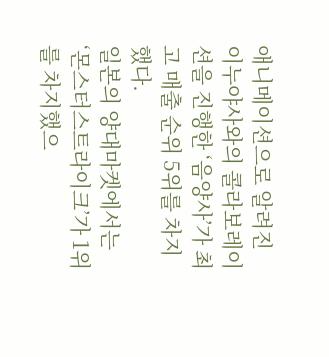애니메이션으로 알려진 이누야사와의 콜라보레이션을 진행한 ‘음양사’가 최고 매출 순위 5위를 차지했다.
일본의 양대마켓에서는 ‘몬스터스트라이크’가 1위를 차지했으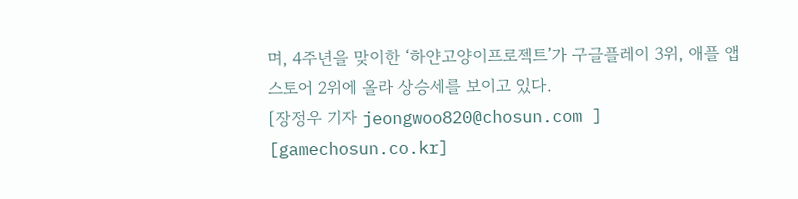며, 4주년을 맞이한 ‘하얀고양이프로젝트’가 구글플레이 3위, 애플 앱스토어 2위에 올라 상승세를 보이고 있다.
[장정우 기자 jeongwoo820@chosun.com ] [gamechosun.co.kr]